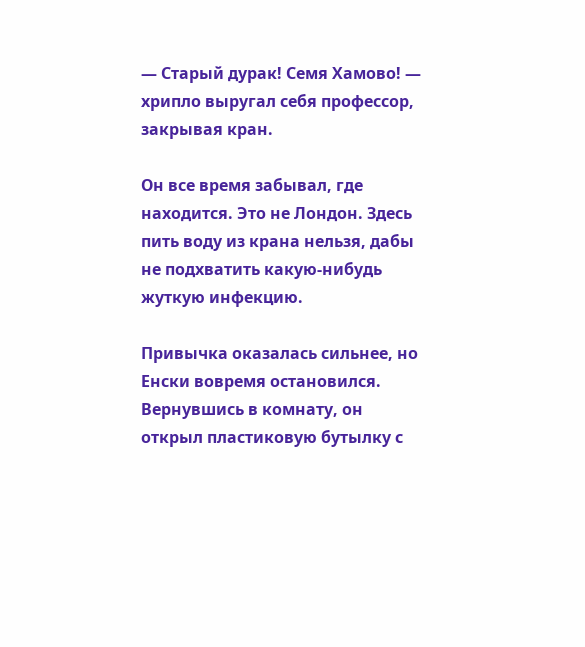— Старый дурак! Семя Хамово! — хрипло выругал себя профессор, закрывая кран.

Он все время забывал, где находится. Это не Лондон. Здесь пить воду из крана нельзя, дабы не подхватить какую-нибудь жуткую инфекцию.

Привычка оказалась сильнее, но Енски вовремя остановился. Вернувшись в комнату, он открыл пластиковую бутылку с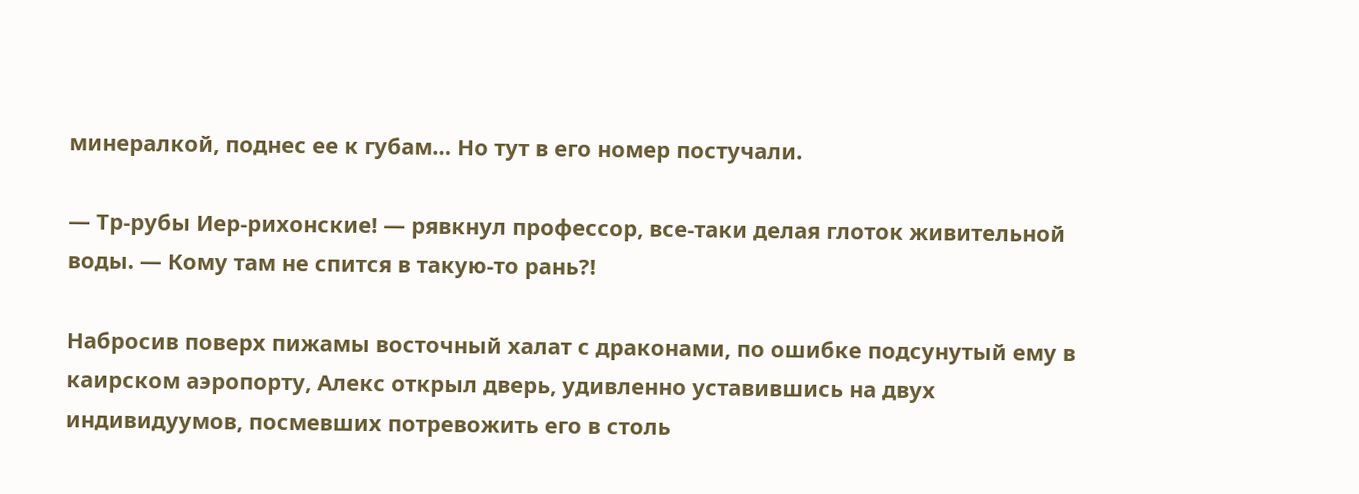минералкой, поднес ее к губам… Но тут в его номер постучали.

— Тр-рубы Иер-рихонские! — рявкнул профессор, все-таки делая глоток живительной воды. — Кому там не спится в такую-то рань?!

Набросив поверх пижамы восточный халат с драконами, по ошибке подсунутый ему в каирском аэропорту, Алекс открыл дверь, удивленно уставившись на двух индивидуумов, посмевших потревожить его в столь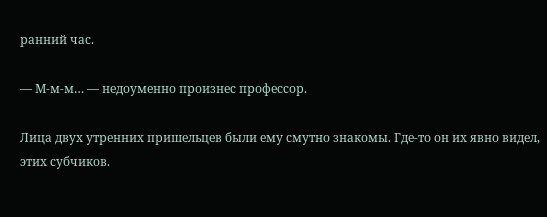ранний час.

— М-м-м… — недоуменно произнес профессор.

Лица двух утренних пришельцев были ему смутно знакомы. Где-то он их явно видел, этих субчиков.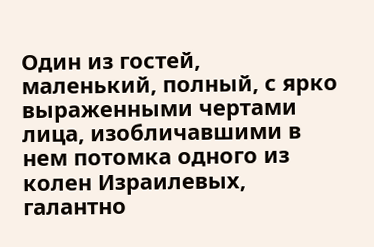Один из гостей, маленький, полный, с ярко выраженными чертами лица, изобличавшими в нем потомка одного из колен Израилевых, галантно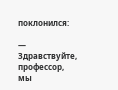поклонился:

— Здравствуйте, профессор, мы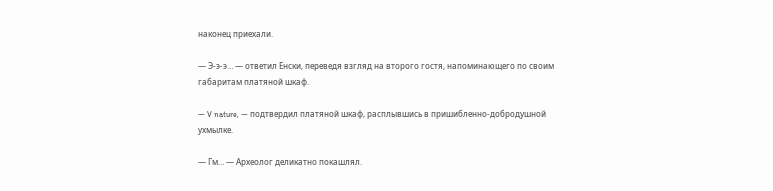наконец приехали.

— Э-э-э… — ответил Енски, переведя взгляд на второго гостя, напоминающего по своим габаритам платяной шкаф.

— V nature, — подтвердил платяной шкаф, расплывшись в пришибленно-добродушной ухмылке.

— Гм… — Археолог деликатно покашлял.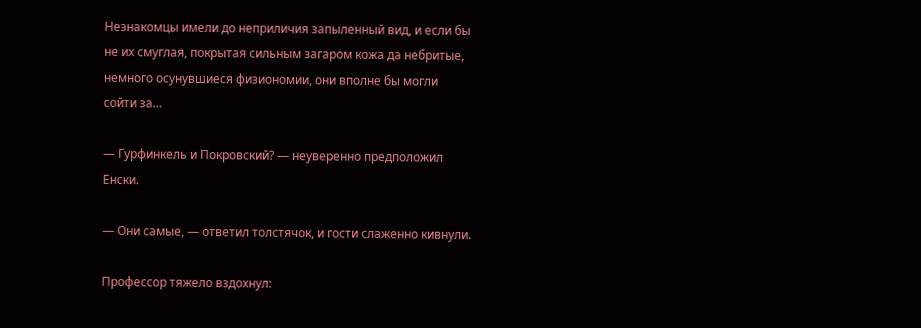Незнакомцы имели до неприличия запыленный вид, и если бы не их смуглая, покрытая сильным загаром кожа да небритые, немного осунувшиеся физиономии, они вполне бы могли сойти за…

— Гурфинкель и Покровский? — неуверенно предположил Енски.

— Они самые, — ответил толстячок, и гости слаженно кивнули.

Профессор тяжело вздохнул: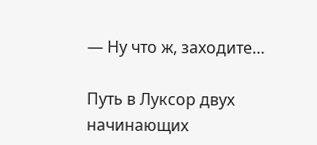— Ну что ж, заходите…

Путь в Луксор двух начинающих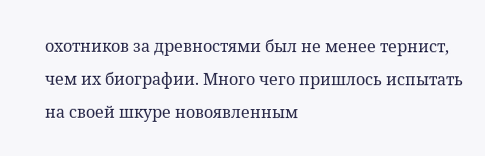охотников за древностями был не менее тернист, чем их биографии. Много чего пришлось испытать на своей шкуре новоявленным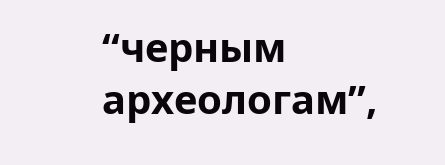“черным археологам”,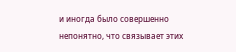и иногда было совершенно непонятно, что связывает этих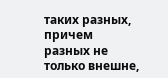таких разных, причем разных не только внешне,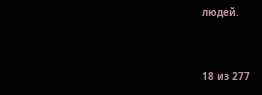людей.



18 из 277